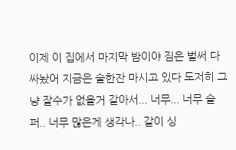이제 이 집에서 마지막 밤이야 짐은 벌써 다 싸놨어 지금은 술한잔 마시고 있다 도저히 그냥 잘수가 없을거 같아서... 너무... 너무 슬퍼.. 너무 많은게 생각나.. 같이 싱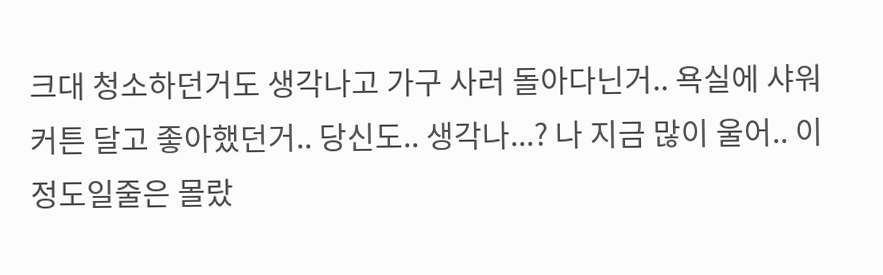크대 청소하던거도 생각나고 가구 사러 돌아다닌거.. 욕실에 샤워커튼 달고 좋아했던거.. 당신도.. 생각나...? 나 지금 많이 울어.. 이정도일줄은 몰랐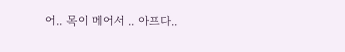어.. 목이 메어서 .. 아프다..